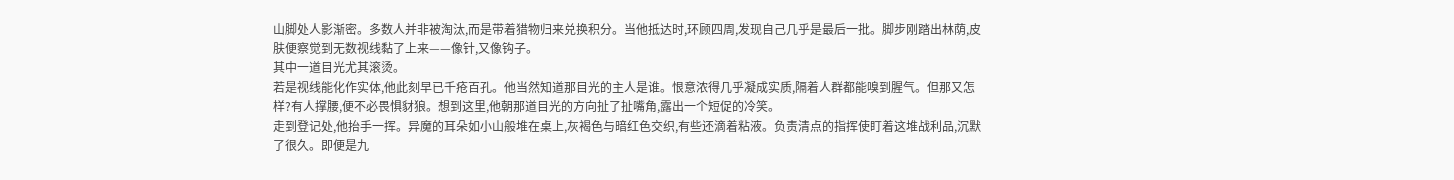山脚处人影渐密。多数人并非被淘汰,而是带着猎物归来兑换积分。当他抵达时,环顾四周,发现自己几乎是最后一批。脚步刚踏出林荫,皮肤便察觉到无数视线黏了上来——像针,又像钩子。
其中一道目光尤其滚烫。
若是视线能化作实体,他此刻早已千疮百孔。他当然知道那目光的主人是谁。恨意浓得几乎凝成实质,隔着人群都能嗅到腥气。但那又怎样?有人撑腰,便不必畏惧豺狼。想到这里,他朝那道目光的方向扯了扯嘴角,露出一个短促的冷笑。
走到登记处,他抬手一挥。异魔的耳朵如小山般堆在桌上,灰褐色与暗红色交织,有些还滴着粘液。负责清点的指挥使盯着这堆战利品,沉默了很久。即便是九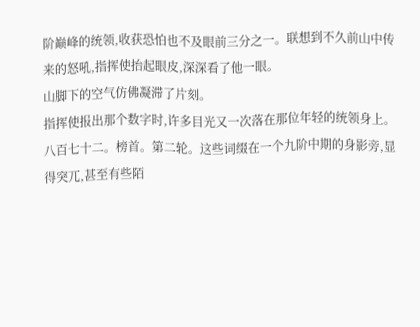阶巅峰的统领,收获恐怕也不及眼前三分之一。联想到不久前山中传来的怒吼,指挥使抬起眼皮,深深看了他一眼。
山脚下的空气仿佛凝滞了片刻。
指挥使报出那个数字时,许多目光又一次落在那位年轻的统领身上。八百七十二。榜首。第二轮。这些词缀在一个九阶中期的身影旁,显得突兀,甚至有些陌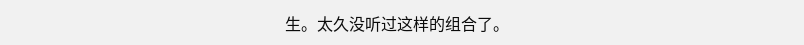生。太久没听过这样的组合了。